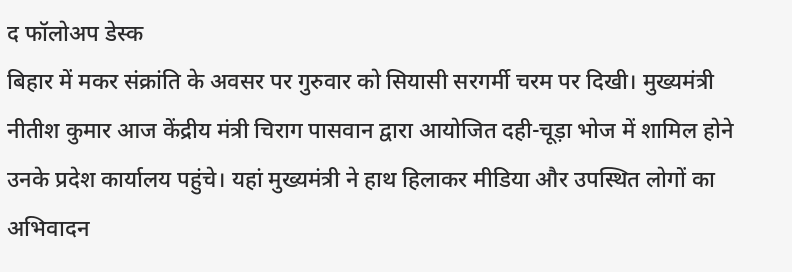द फॉलोअप डेस्क
बिहार में मकर संक्रांति के अवसर पर गुरुवार को सियासी सरगर्मी चरम पर दिखी। मुख्यमंत्री नीतीश कुमार आज केंद्रीय मंत्री चिराग पासवान द्वारा आयोजित दही-चूड़ा भोज में शामिल होने उनके प्रदेश कार्यालय पहुंचे। यहां मुख्यमंत्री ने हाथ हिलाकर मीडिया और उपस्थित लोगों का अभिवादन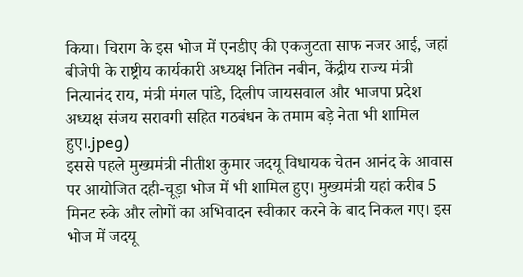किया। चिराग के इस भोज में एनडीए की एकजुटता साफ नजर आई, जहां बीजेपी के राष्ट्रीय कार्यकारी अध्यक्ष नितिन नबीन, केंद्रीय राज्य मंत्री नित्यानंद राय, मंत्री मंगल पांडे, दिलीप जायसवाल और भाजपा प्रदेश अध्यक्ष संजय सरावगी सहित गठबंधन के तमाम बड़े नेता भी शामिल हुए।.jpeg)
इससे पहले मुख्यमंत्री नीतीश कुमार जदयू विधायक चेतन आनंद के आवास पर आयोजित दही-चूड़ा भोज में भी शामिल हुए। मुख्यमंत्री यहां करीब 5 मिनट रुके और लोगों का अभिवादन स्वीकार करने के बाद निकल गए। इस भोज में जदयू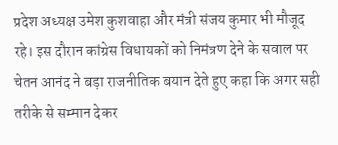प्रदेश अध्यक्ष उमेश कुशवाहा और मंत्री संजय कुमार भी मौजूद रहे। इस दौरान कांग्रेस विधायकों को निमंत्रण देने के सवाल पर चेतन आनंद ने बड़ा राजनीतिक बयान देते हुए कहा कि अगर सही तरीके से सम्मान देकर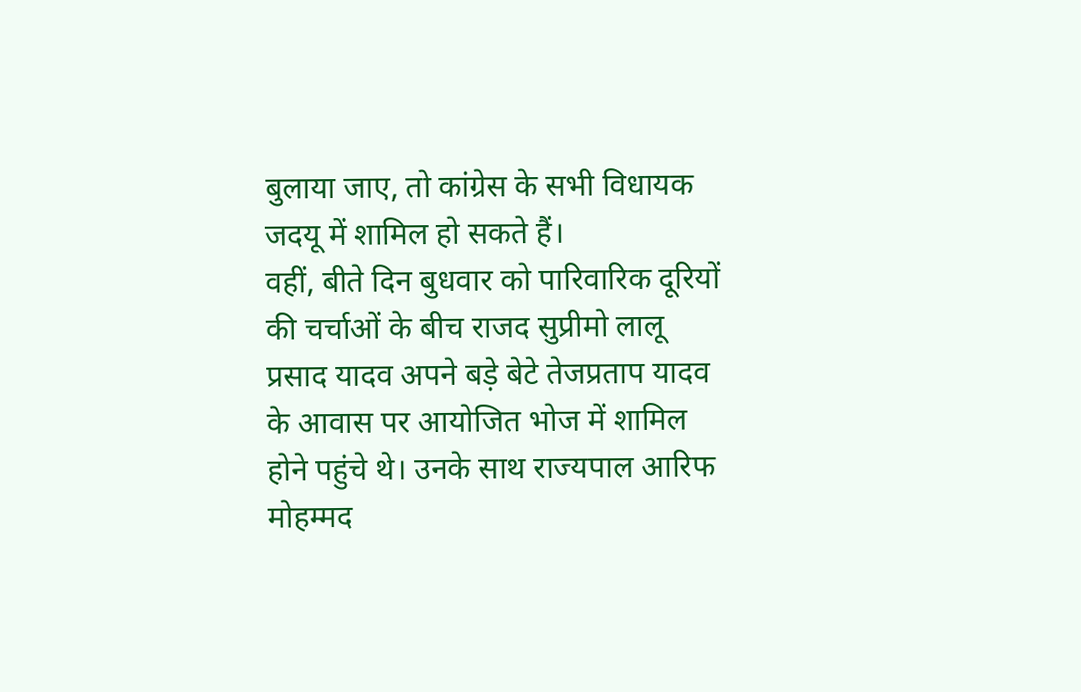बुलाया जाए, तो कांग्रेस के सभी विधायक जदयू में शामिल हो सकते हैं।
वहीं, बीते दिन बुधवार को पारिवारिक दूरियों की चर्चाओं के बीच राजद सुप्रीमो लालू प्रसाद यादव अपने बड़े बेटे तेजप्रताप यादव के आवास पर आयोजित भोज में शामिल होने पहुंचे थे। उनके साथ राज्यपाल आरिफ मोहम्मद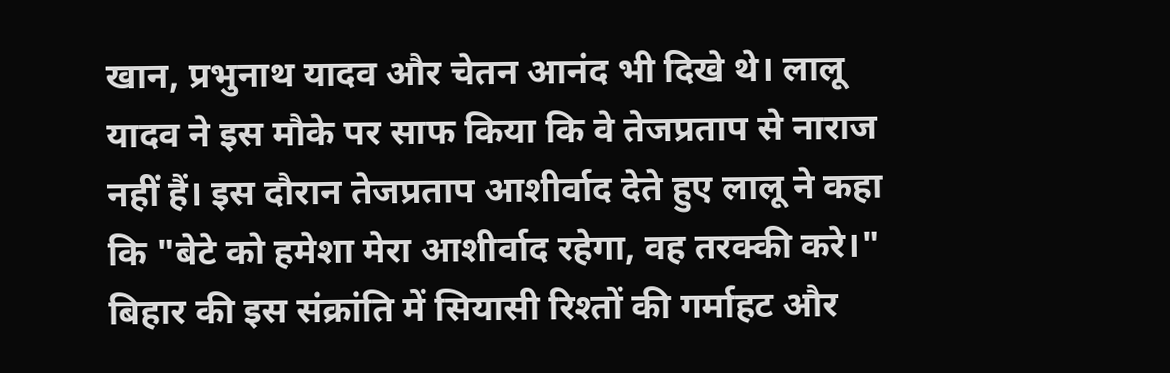खान, प्रभुनाथ यादव और चेतन आनंद भी दिखे थे। लालू यादव ने इस मौके पर साफ किया कि वे तेजप्रताप से नाराज नहीं हैं। इस दौरान तेजप्रताप आशीर्वाद देते हुए लालू ने कहा कि "बेटे को हमेशा मेरा आशीर्वाद रहेगा, वह तरक्की करे।" बिहार की इस संक्रांति में सियासी रिश्तों की गर्माहट और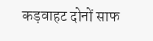कड़वाहट दोनों साफ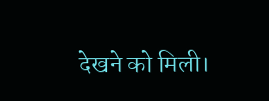देखने को मिली।